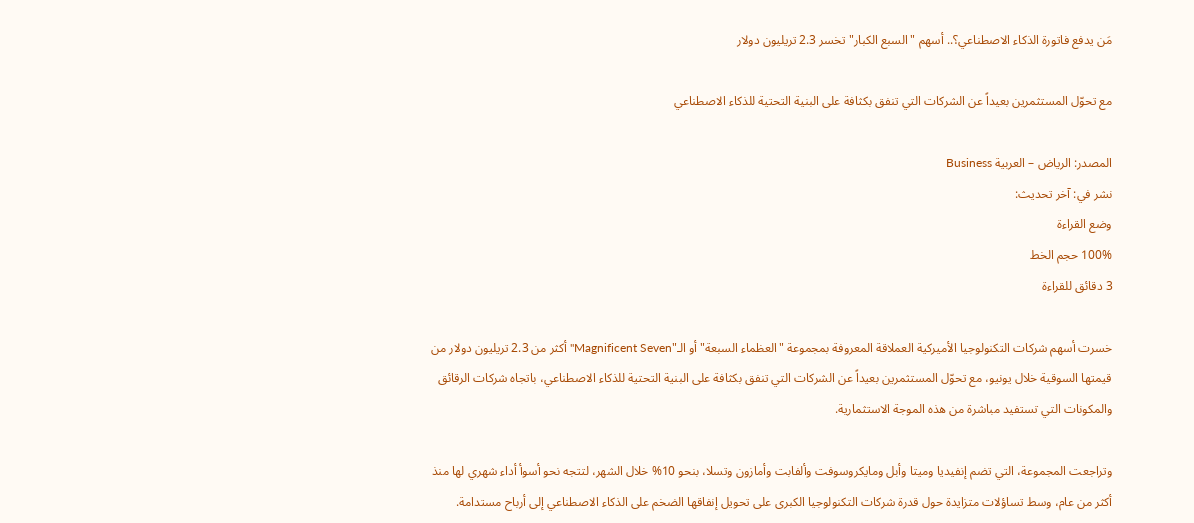مَن يدفع فاتورة الذكاء الاصطناعي؟.. أسهم "السبع الكبار" تخسر 2.3 تريليون دولار

مع تحوّل المستثمرين بعيداً عن الشركات التي تنفق بكثافة على البنية التحتية للذكاء الاصطناعي

المصدر: الرياض – العربية Business
نشر في: آخر تحديث:
وضع القراءة
100% حجم الخط
3 دقائق للقراءة

خسرت أسهم شركات التكنولوجيا الأميركية العملاقة المعروفة بمجموعة "العظماء السبعة" أو الـ"Magnificent Seven" أكثر من 2.3 تريليون دولار من قيمتها السوقية خلال يونيو، مع تحوّل المستثمرين بعيداً عن الشركات التي تنفق بكثافة على البنية التحتية للذكاء الاصطناعي، باتجاه شركات الرقائق والمكونات التي تستفيد مباشرة من هذه الموجة الاستثمارية.

وتراجعت المجموعة، التي تضم إنفيديا وميتا وأبل ومايكروسوفت وألفابت وأمازون وتسلا، بنحو 10% خلال الشهر، لتتجه نحو أسوأ أداء شهري لها منذ أكثر من عام، وسط تساؤلات متزايدة حول قدرة شركات التكنولوجيا الكبرى على تحويل إنفاقها الضخم على الذكاء الاصطناعي إلى أرباح مستدامة.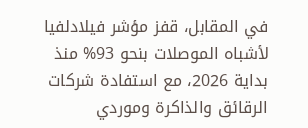في المقابل، قفز مؤشر فيلادلفيا لأشباه الموصلات بنحو 93% منذ بداية 2026، مع استفادة شركات الرقائق والذاكرة وموردي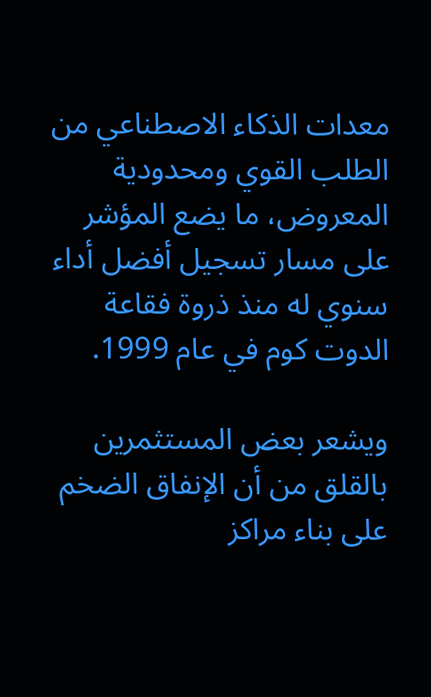معدات الذكاء الاصطناعي من الطلب القوي ومحدودية المعروض، ما يضع المؤشر على مسار تسجيل أفضل أداء سنوي له منذ ذروة فقاعة الدوت كوم في عام 1999.

ويشعر بعض المستثمرين بالقلق من أن الإنفاق الضخم على بناء مراكز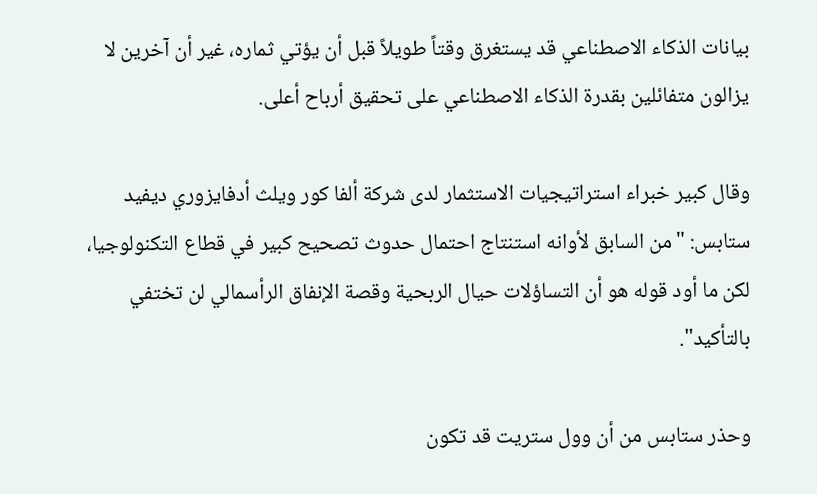بيانات الذكاء الاصطناعي قد يستغرق وقتاً طويلاً قبل أن يؤتي ثماره، غير أن آخرين لا يزالون متفائلين بقدرة الذكاء الاصطناعي على تحقيق أرباح أعلى.

وقال كبير خبراء استراتيجيات الاستثمار لدى شركة ألفا كور ويلث أدفايزوري ديفيد ستابس: "من السابق لأوانه استنتاج احتمال حدوث تصحيح كبير في قطاع التكنولوجيا، لكن ما أود قوله هو أن التساؤلات حيال الربحية وقصة الإنفاق الرأسمالي لن تختفي بالتأكيد".

وحذر ستابس من أن وول ستريت قد تكون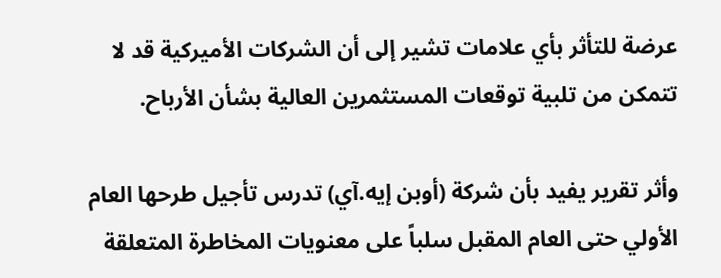عرضة للتأثر بأي علامات تشير إلى أن الشركات الأميركية قد لا تتمكن من تلبية توقعات المستثمرين العالية بشأن الأرباح.

وأثر تقرير يفيد بأن شركة (أوبن إيه.آي) تدرس تأجيل طرحها العام الأولي حتى العام المقبل سلباً على معنويات المخاطرة المتعلقة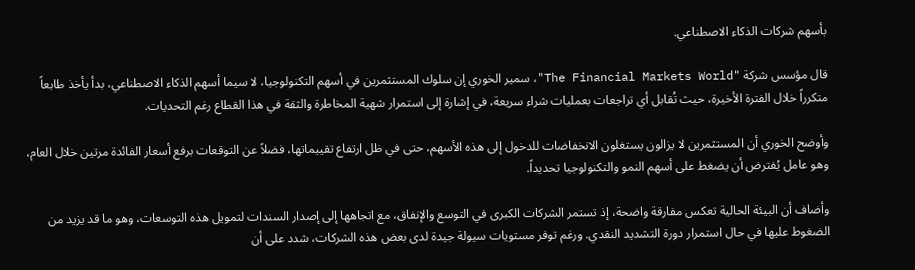بأسهم شركات الذكاء الاصطناعي.

قال مؤسس شركة "The Financial Markets World"، سمير الخوري إن سلوك المستثمرين في أسهم التكنولوجيا، لا سيما أسهم الذكاء الاصطناعي، بدأ يأخذ طابعاً متكرراً خلال الفترة الأخيرة، حيث تُقابل أي تراجعات بعمليات شراء سريعة، في إشارة إلى استمرار شهية المخاطرة والثقة في هذا القطاع رغم التحديات.

وأوضح الخوري أن المستثمرين لا يزالون يستغلون الانخفاضات للدخول إلى هذه الأسهم، حتى في ظل ارتفاع تقييماتها، فضلاً عن التوقعات برفع أسعار الفائدة مرتين خلال العام، وهو عامل يُفترض أن يضغط على أسهم النمو والتكنولوجيا تحديداً.

وأضاف أن البيئة الحالية تعكس مفارقة واضحة، إذ تستمر الشركات الكبرى في التوسع والإنفاق، مع اتجاهها إلى إصدار السندات لتمويل هذه التوسعات، وهو ما قد يزيد من الضغوط عليها في حال استمرار دورة التشديد النقدي. ورغم توفر مستويات سيولة جيدة لدى بعض هذه الشركات، شدد على أن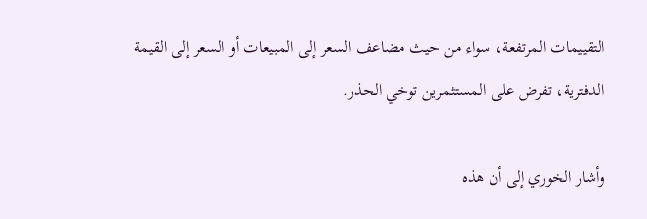التقييمات المرتفعة، سواء من حيث مضاعف السعر إلى المبيعات أو السعر إلى القيمة الدفترية، تفرض على المستثمرين توخي الحذر.

وأشار الخوري إلى أن هذه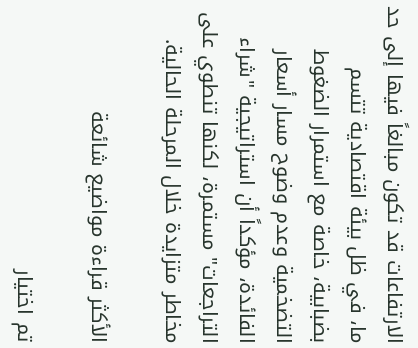الارتفاعات قد تكون مبالغاً فيها إلى حد ما، في ظل بيئة اقتصادية تتسم بضبابية، خاصة مع استمرار الضغوط التضخمية وعدم وضوح مسار أسعار الفائدة، مؤكداً أن استراتيجية "شراء التراجعات" مستمرة، لكنها تنطوي على مخاطر متزايدة خلال المرحلة الحالية.

الأكثر قراءة مواضيع شائعة

تم اختيار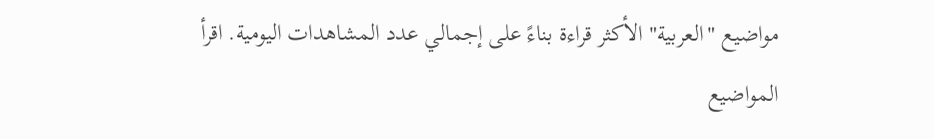مواضيع "العربية" الأكثر قراءة بناءً على إجمالي عدد المشاهدات اليومية. اقرأ المواضيع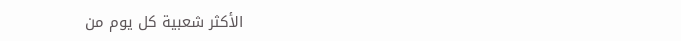الأكثر شعبية كل يوم من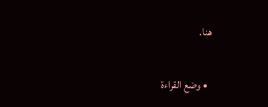هنا.

  • وضع القراءة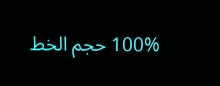100% حجم الخط